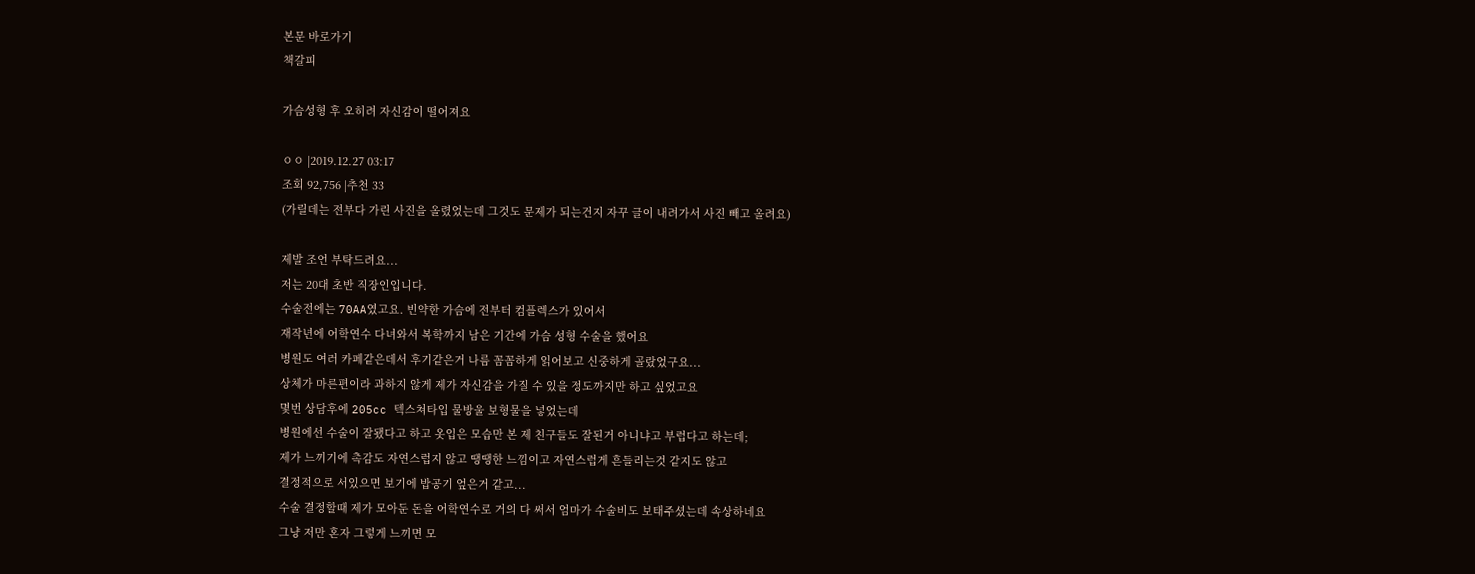본문 바로가기
책갈피

가슴성형 후 오히려 자신감이 떨어져요

ㅇㅇ |2019.12.27 03:17
조회 92,756 |추천 33
(가릴데는 전부다 가린 사진을 올렸었는데 그것도 문제가 되는건지 자꾸 글이 내려가서 사진 빼고 올려요)

제발 조언 부탁드려요...
저는 20대 초반 직장인입니다.
수술전에는 70AA였고요. 빈약한 가슴에 전부터 컴플렉스가 있어서
재작년에 어학연수 다녀와서 복학까지 남은 기간에 가슴 성형 수술을 했어요
병원도 여러 카페같은데서 후기같은거 나름 꼼꼼하게 읽어보고 신중하게 골랐었구요...
상체가 마른편이라 과하지 않게 제가 자신감을 가질 수 있을 정도까지만 하고 싶었고요
몇번 상담후에 205cc 텍스쳐타입 물방울 보형물을 넣었는데
병원에선 수술이 잘됐다고 하고 옷입은 모습만 본 제 친구들도 잘된거 아니냐고 부럽다고 하는데;
제가 느끼기에 촉감도 자연스럽지 않고 땡땡한 느낌이고 자연스럽게 흔들리는것 같지도 않고
결정적으로 서있으면 보기에 밥공기 엎은거 같고...
수술 결정할때 제가 모아둔 돈을 어학연수로 거의 다 써서 엄마가 수술비도 보태주셨는데 속상하네요
그냥 저만 혼자 그렇게 느끼면 모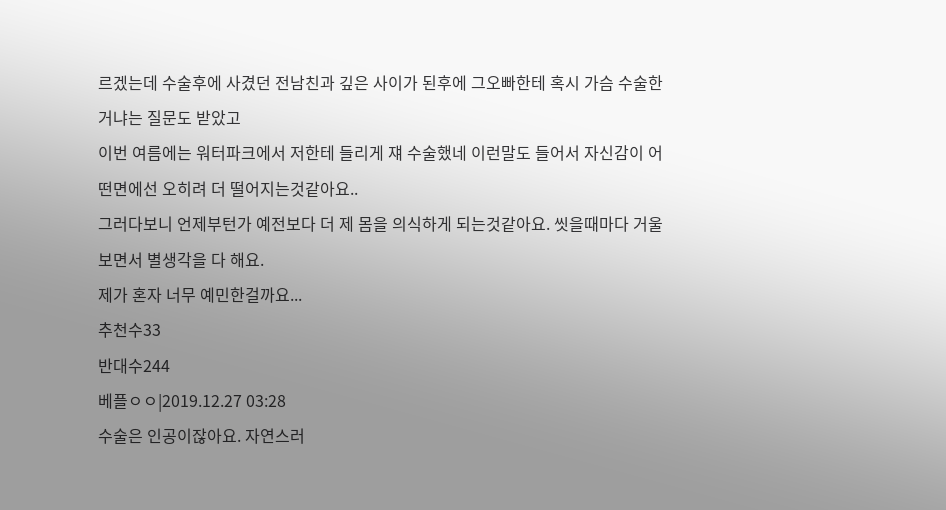르겠는데 수술후에 사겼던 전남친과 깊은 사이가 된후에 그오빠한테 혹시 가슴 수술한거냐는 질문도 받았고
이번 여름에는 워터파크에서 저한테 들리게 쟤 수술했네 이런말도 들어서 자신감이 어떤면에선 오히려 더 떨어지는것같아요..
그러다보니 언제부턴가 예전보다 더 제 몸을 의식하게 되는것같아요. 씻을때마다 거울보면서 별생각을 다 해요.
제가 혼자 너무 예민한걸까요...
추천수33
반대수244
베플ㅇㅇ|2019.12.27 03:28
수술은 인공이잖아요. 자연스러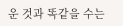운 것과 똑같을 수는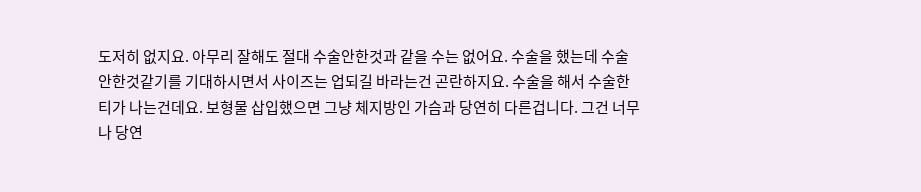도저히 없지요. 아무리 잘해도 절대 수술안한것과 같을 수는 없어요. 수술을 했는데 수술안한것같기를 기대하시면서 사이즈는 업되길 바라는건 곤란하지요. 수술을 해서 수술한 티가 나는건데요. 보형물 삽입했으면 그냥 체지방인 가슴과 당연히 다른겁니다. 그건 너무나 당연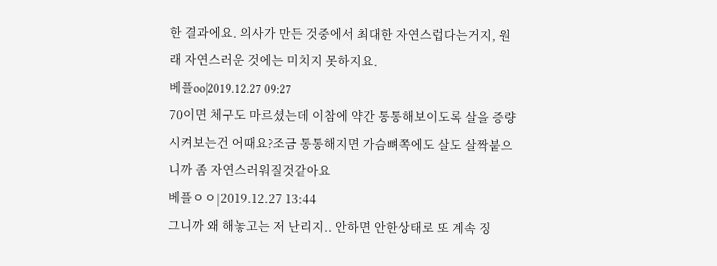한 결과에요. 의사가 만든 것중에서 최대한 자연스럽다는거지, 원래 자연스러운 것에는 미치지 못하지요.
베플oo|2019.12.27 09:27
70이면 체구도 마르셨는데 이참에 약간 통통해보이도록 살을 증량시켜보는건 어때요?조금 통통해지면 가슴뼈쪽에도 살도 살짝붙으니까 좀 자연스러워질것같아요
베플ㅇㅇ|2019.12.27 13:44
그니까 왜 해놓고는 저 난리지.. 안하면 안한상태로 또 계속 징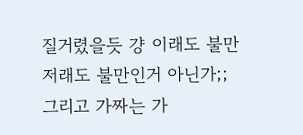질거렸을듯 걍 이래도 불만 저래도 불만인거 아닌가;; 그리고 가짜는 가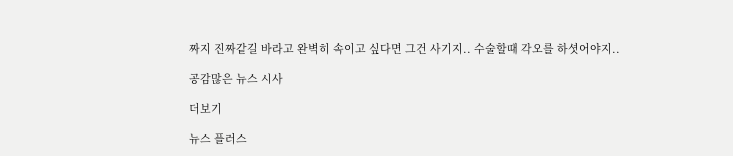짜지 진짜같길 바라고 완벽히 속이고 싶다면 그건 사기지.. 수술할때 각오를 하셧어야지..

공감많은 뉴스 시사

더보기

뉴스 플러스